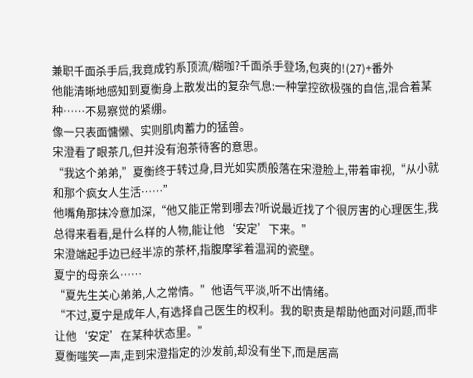兼职千面杀手后,我竟成钓系顶流/糊咖?千面杀手登场,包爽的!(27)+番外
他能清晰地感知到夏衡身上散发出的复杂气息:一种掌控欲极强的自信,混合着某种……不易察觉的紧绷。
像一只表面慵懒、实则肌肉蓄力的猛兽。
宋澄看了眼茶几,但并没有泡茶待客的意思。
“我这个弟弟,”夏衡终于转过身,目光如实质般落在宋澄脸上,带着审视,“从小就和那个疯女人生活……”
他嘴角那抹冷意加深,“他又能正常到哪去?听说最近找了个很厉害的心理医生,我总得来看看,是什么样的人物,能让他‘安定’下来。”
宋澄端起手边已经半凉的茶杯,指腹摩挲着温润的瓷壁。
夏宁的母亲么……
“夏先生关心弟弟,人之常情。”他语气平淡,听不出情绪。
“不过,夏宁是成年人,有选择自己医生的权利。我的职责是帮助他面对问题,而非让他‘安定’在某种状态里。”
夏衡嗤笑一声,走到宋澄指定的沙发前,却没有坐下,而是居高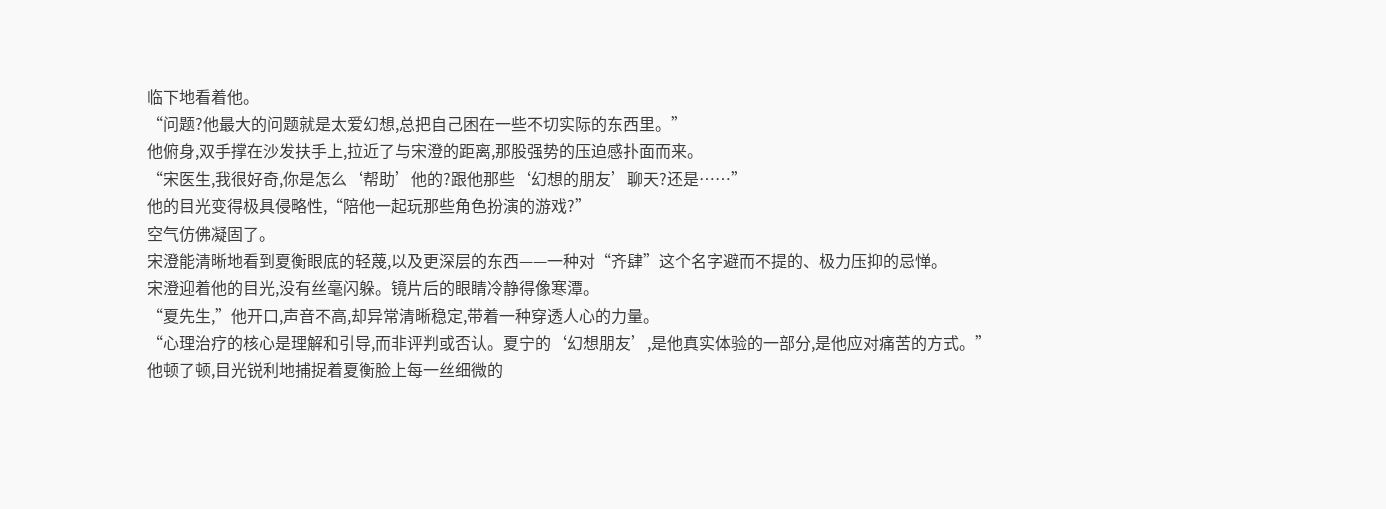临下地看着他。
“问题?他最大的问题就是太爱幻想,总把自己困在一些不切实际的东西里。”
他俯身,双手撑在沙发扶手上,拉近了与宋澄的距离,那股强势的压迫感扑面而来。
“宋医生,我很好奇,你是怎么‘帮助’他的?跟他那些‘幻想的朋友’聊天?还是……”
他的目光变得极具侵略性,“陪他一起玩那些角色扮演的游戏?”
空气仿佛凝固了。
宋澄能清晰地看到夏衡眼底的轻蔑,以及更深层的东西——一种对“齐肆”这个名字避而不提的、极力压抑的忌惮。
宋澄迎着他的目光,没有丝毫闪躲。镜片后的眼睛冷静得像寒潭。
“夏先生,”他开口,声音不高,却异常清晰稳定,带着一种穿透人心的力量。
“心理治疗的核心是理解和引导,而非评判或否认。夏宁的‘幻想朋友’,是他真实体验的一部分,是他应对痛苦的方式。”
他顿了顿,目光锐利地捕捉着夏衡脸上每一丝细微的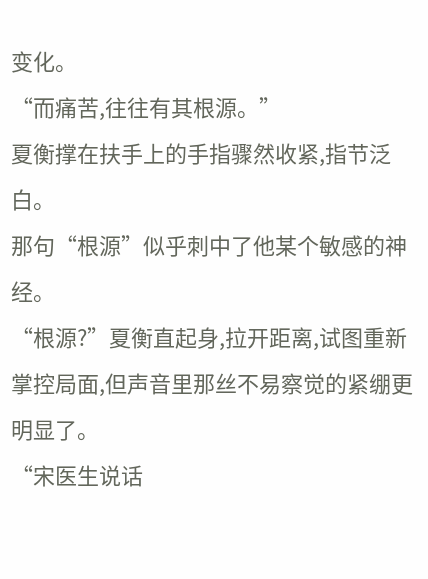变化。
“而痛苦,往往有其根源。”
夏衡撑在扶手上的手指骤然收紧,指节泛白。
那句“根源”似乎刺中了他某个敏感的神经。
“根源?”夏衡直起身,拉开距离,试图重新掌控局面,但声音里那丝不易察觉的紧绷更明显了。
“宋医生说话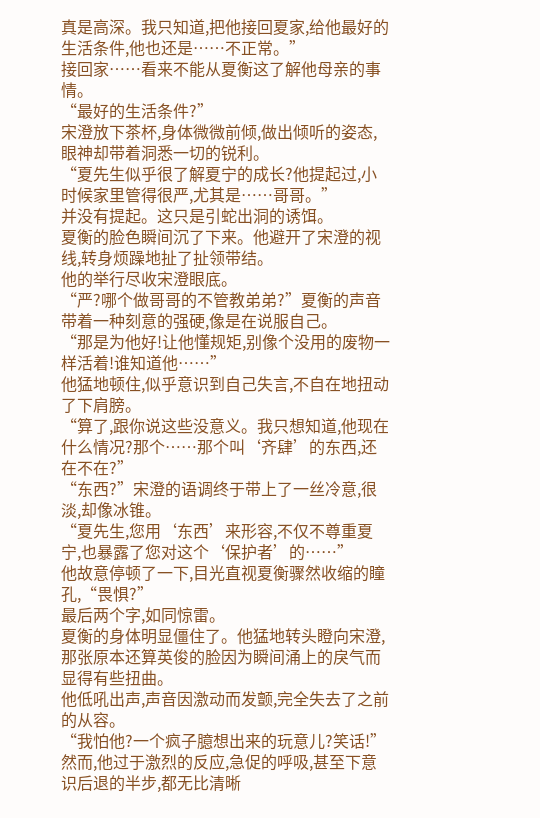真是高深。我只知道,把他接回夏家,给他最好的生活条件,他也还是……不正常。”
接回家……看来不能从夏衡这了解他母亲的事情。
“最好的生活条件?”
宋澄放下茶杯,身体微微前倾,做出倾听的姿态,眼神却带着洞悉一切的锐利。
“夏先生似乎很了解夏宁的成长?他提起过,小时候家里管得很严,尤其是……哥哥。”
并没有提起。这只是引蛇出洞的诱饵。
夏衡的脸色瞬间沉了下来。他避开了宋澄的视线,转身烦躁地扯了扯领带结。
他的举行尽收宋澄眼底。
“严?哪个做哥哥的不管教弟弟?”夏衡的声音带着一种刻意的强硬,像是在说服自己。
“那是为他好!让他懂规矩,别像个没用的废物一样活着!谁知道他……”
他猛地顿住,似乎意识到自己失言,不自在地扭动了下肩膀。
“算了,跟你说这些没意义。我只想知道,他现在什么情况?那个……那个叫‘齐肆’的东西,还在不在?”
“东西?”宋澄的语调终于带上了一丝冷意,很淡,却像冰锥。
“夏先生,您用‘东西’来形容,不仅不尊重夏宁,也暴露了您对这个‘保护者’的……”
他故意停顿了一下,目光直视夏衡骤然收缩的瞳孔,“畏惧?”
最后两个字,如同惊雷。
夏衡的身体明显僵住了。他猛地转头瞪向宋澄,那张原本还算英俊的脸因为瞬间涌上的戾气而显得有些扭曲。
他低吼出声,声音因激动而发颤,完全失去了之前的从容。
“我怕他?一个疯子臆想出来的玩意儿?笑话!”
然而,他过于激烈的反应,急促的呼吸,甚至下意识后退的半步,都无比清晰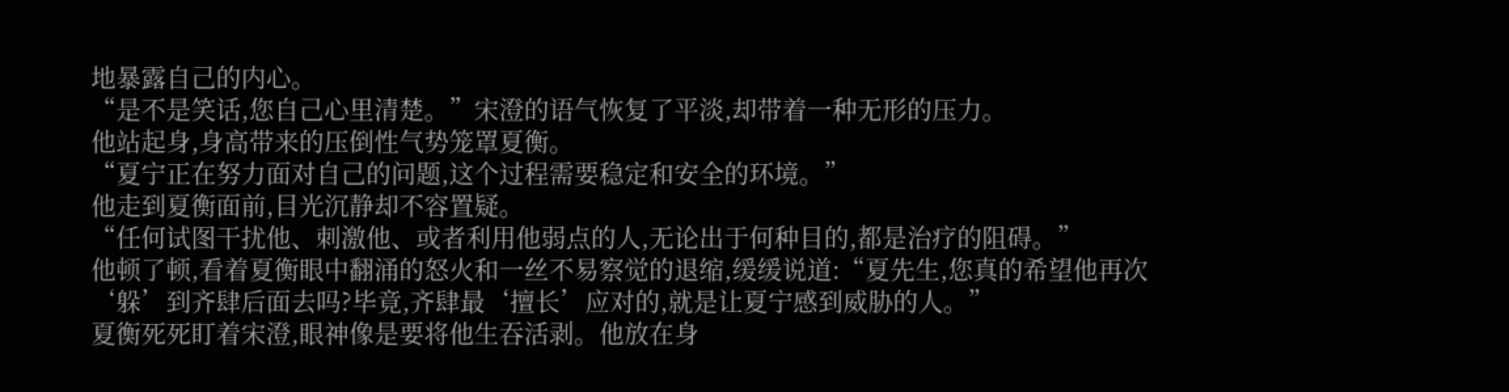地暴露自己的内心。
“是不是笑话,您自己心里清楚。”宋澄的语气恢复了平淡,却带着一种无形的压力。
他站起身,身高带来的压倒性气势笼罩夏衡。
“夏宁正在努力面对自己的问题,这个过程需要稳定和安全的环境。”
他走到夏衡面前,目光沉静却不容置疑。
“任何试图干扰他、刺激他、或者利用他弱点的人,无论出于何种目的,都是治疗的阻碍。”
他顿了顿,看着夏衡眼中翻涌的怒火和一丝不易察觉的退缩,缓缓说道:“夏先生,您真的希望他再次‘躲’到齐肆后面去吗?毕竟,齐肆最‘擅长’应对的,就是让夏宁感到威胁的人。”
夏衡死死盯着宋澄,眼神像是要将他生吞活剥。他放在身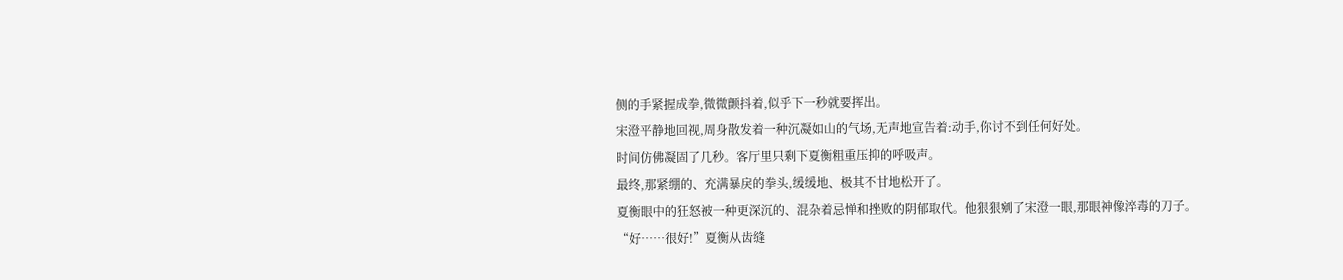侧的手紧握成拳,微微颤抖着,似乎下一秒就要挥出。
宋澄平静地回视,周身散发着一种沉凝如山的气场,无声地宣告着:动手,你讨不到任何好处。
时间仿佛凝固了几秒。客厅里只剩下夏衡粗重压抑的呼吸声。
最终,那紧绷的、充满暴戾的拳头,缓缓地、极其不甘地松开了。
夏衡眼中的狂怒被一种更深沉的、混杂着忌惮和挫败的阴郁取代。他狠狠剜了宋澄一眼,那眼神像淬毒的刀子。
“好……很好!”夏衡从齿缝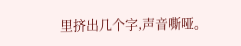里挤出几个字,声音嘶哑。